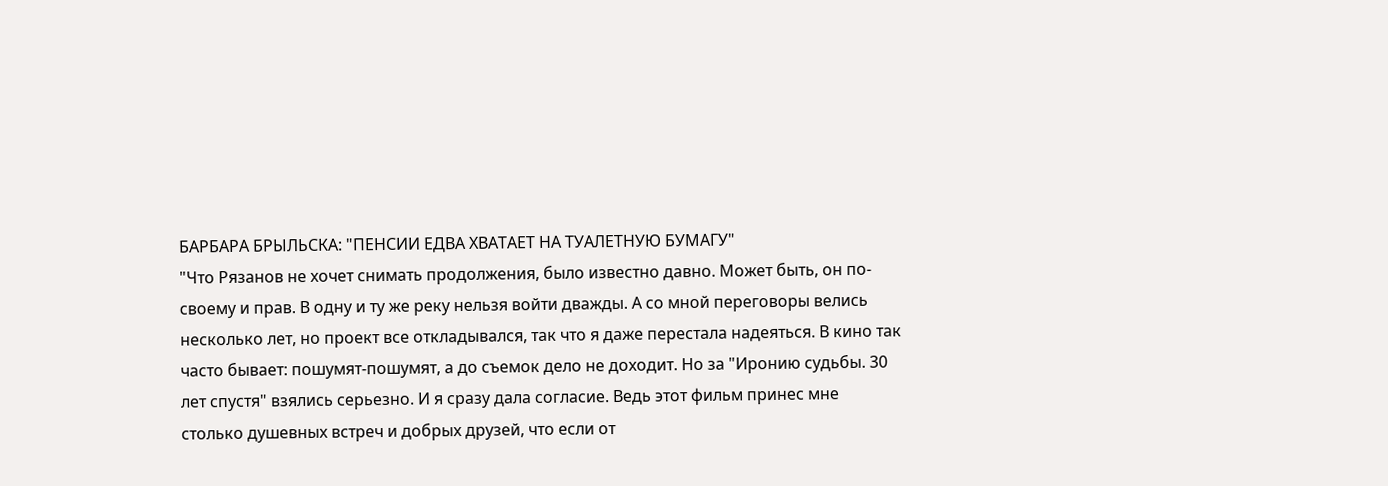БАРБАРА БРЫЛЬСКА: "ПЕНСИИ ЕДВА ХВАТАЕТ НА ТУАЛЕТНУЮ БУМАГУ"
"Что Рязанов не хочет снимать продолжения, было известно давно. Может быть, он по-своему и прав. В одну и ту же реку нельзя войти дважды. А со мной переговоры велись несколько лет, но проект все откладывался, так что я даже перестала надеяться. В кино так часто бывает: пошумят-пошумят, а до съемок дело не доходит. Но за "Иронию судьбы. 30 лет спустя" взялись серьезно. И я сразу дала согласие. Ведь этот фильм принес мне столько душевных встреч и добрых друзей, что если от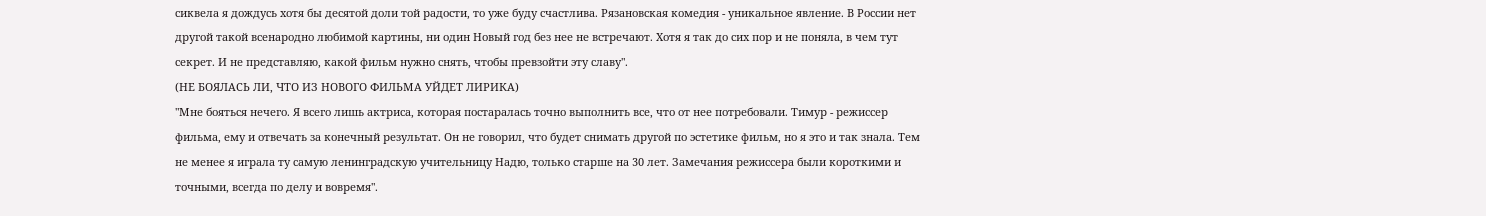сиквела я дождусь хотя бы десятой доли той радости, то уже буду счастлива. Рязановская комедия - уникальное явление. В России нет другой такой всенародно любимой картины, ни один Новый год без нее не встречают. Хотя я так до сих пор и не поняла, в чем тут секрет. И не представляю, какой фильм нужно снять, чтобы превзойти эту славу".
(НЕ БОЯЛАСЬ ЛИ, ЧТО ИЗ НОВОГО ФИЛЬМА УЙДЕТ ЛИРИКА)
"Мне бояться нечего. Я всего лишь актриса, которая постаралась точно выполнить все, что от нее потребовали. Тимур - режиссер фильма, ему и отвечать за конечный результат. Он не говорил, что будет снимать другой по эстетике фильм, но я это и так знала. Тем не менее я играла ту самую ленинградскую учительницу Надю, только старше на 30 лет. Замечания режиссера были короткими и точными, всегда по делу и вовремя".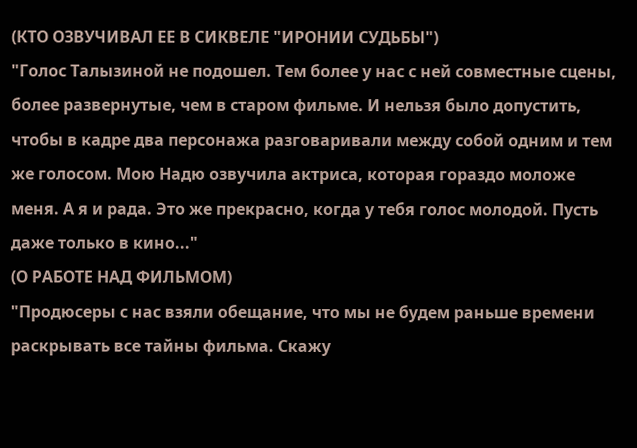(КТО ОЗВУЧИВАЛ ЕЕ В СИКВЕЛЕ "ИРОНИИ СУДЬБЫ")
"Голос Талызиной не подошел. Тем более у нас с ней совместные сцены, более развернутые, чем в старом фильме. И нельзя было допустить, чтобы в кадре два персонажа разговаривали между собой одним и тем же голосом. Мою Надю озвучила актриса, которая гораздо моложе меня. А я и рада. Это же прекрасно, когда у тебя голос молодой. Пусть даже только в кино..."
(О РАБОТЕ НАД ФИЛЬМОМ)
"Продюсеры с нас взяли обещание, что мы не будем раньше времени раскрывать все тайны фильма. Скажу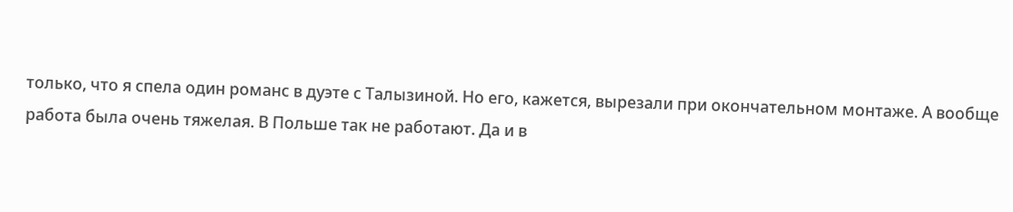только, что я спела один романс в дуэте с Талызиной. Но его, кажется, вырезали при окончательном монтаже. А вообще работа была очень тяжелая. В Польше так не работают. Да и в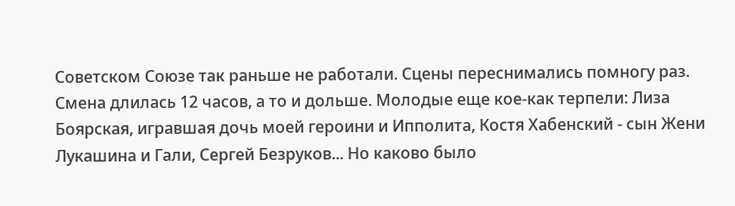Советском Союзе так раньше не работали. Сцены переснимались помногу раз. Смена длилась 12 часов, а то и дольше. Молодые еще кое-как терпели: Лиза Боярская, игравшая дочь моей героини и Ипполита, Костя Хабенский - сын Жени Лукашина и Гали, Сергей Безруков... Но каково было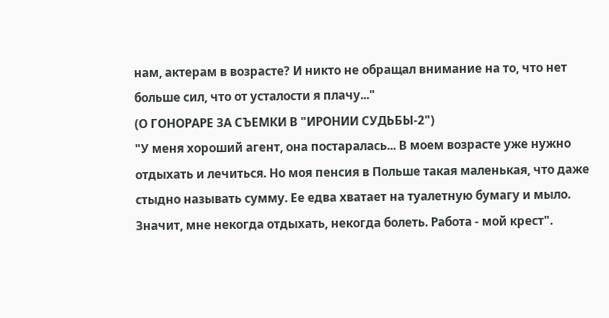нам, актерам в возрасте? И никто не обращал внимание на то, что нет больше сил, что от усталости я плачу..."
(О ГОНОРАРЕ ЗА СЪЕМКИ В "ИРОНИИ СУДЬБЫ-2")
"У меня хороший агент, она постаралась... В моем возрасте уже нужно отдыхать и лечиться. Но моя пенсия в Польше такая маленькая, что даже стыдно называть сумму. Ее едва хватает на туалетную бумагу и мыло. Значит, мне некогда отдыхать, некогда болеть. Работа - мой крест".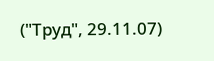("Труд", 29.11.07)